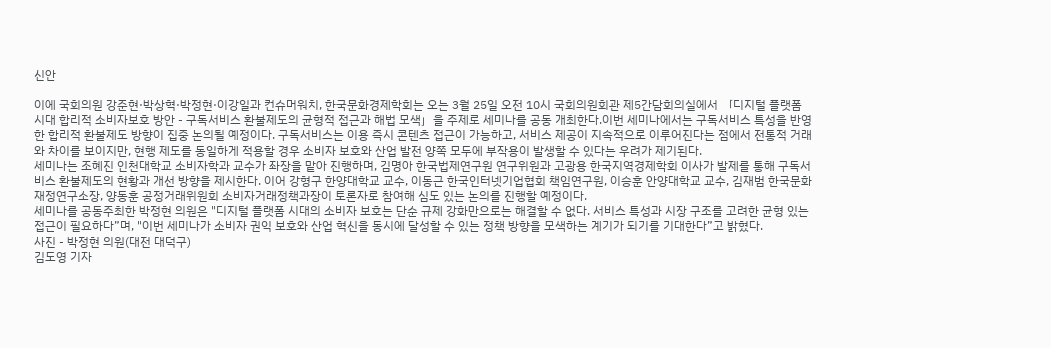신안

이에 국회의원 강준현·박상혁·박정현·이강일과 컨슈머워치, 한국문화경제학회는 오는 3월 25일 오전 10시 국회의원회관 제5간담회의실에서 「디지털 플랫폼 시대 합리적 소비자보호 방안 - 구독서비스 환불제도의 균형적 접근과 해법 모색」을 주제로 세미나를 공동 개최한다.이번 세미나에서는 구독서비스 특성을 반영한 합리적 환불제도 방향이 집중 논의될 예정이다. 구독서비스는 이용 즉시 콘텐츠 접근이 가능하고, 서비스 제공이 지속적으로 이루어진다는 점에서 전통적 거래와 차이를 보이지만, 현행 제도를 동일하게 적용할 경우 소비자 보호와 산업 발전 양쪽 모두에 부작용이 발생할 수 있다는 우려가 제기된다.
세미나는 조혜진 인천대학교 소비자학과 교수가 좌장을 맡아 진행하며, 김명아 한국법제연구원 연구위원과 고광용 한국지역경제학회 이사가 발제를 통해 구독서비스 환불제도의 현황과 개선 방향을 제시한다. 이어 강형구 한양대학교 교수, 이동근 한국인터넷기업협회 책임연구원, 이승훈 안양대학교 교수, 김재범 한국문화재정연구소장, 양동훈 공정거래위원회 소비자거래정책과장이 토론자로 참여해 심도 있는 논의를 진행할 예정이다.
세미나를 공동주최한 박정현 의원은 "디지털 플랫폼 시대의 소비자 보호는 단순 규제 강화만으로는 해결할 수 없다. 서비스 특성과 시장 구조를 고려한 균형 있는 접근이 필요하다”며, "이번 세미나가 소비자 권익 보호와 산업 혁신을 동시에 달성할 수 있는 정책 방향을 모색하는 계기가 되기를 기대한다”고 밝혔다.
사진 - 박정현 의원(대전 대덕구)
김도영 기자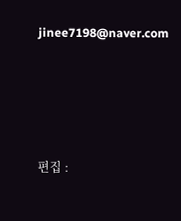jinee7198@naver.com






편집 :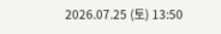2026.07.25 (토) 13:50